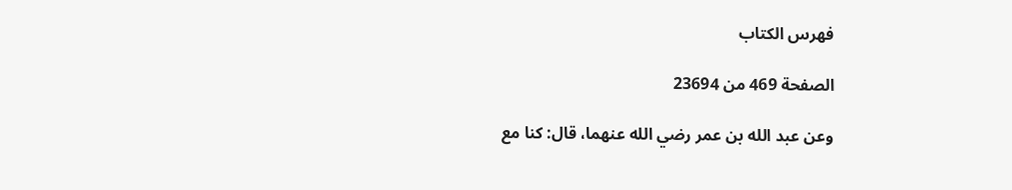فهرس الكتاب

الصفحة 469 من 23694

وعن عبد الله بن عمر رضي الله عنهما، قال: كنا مع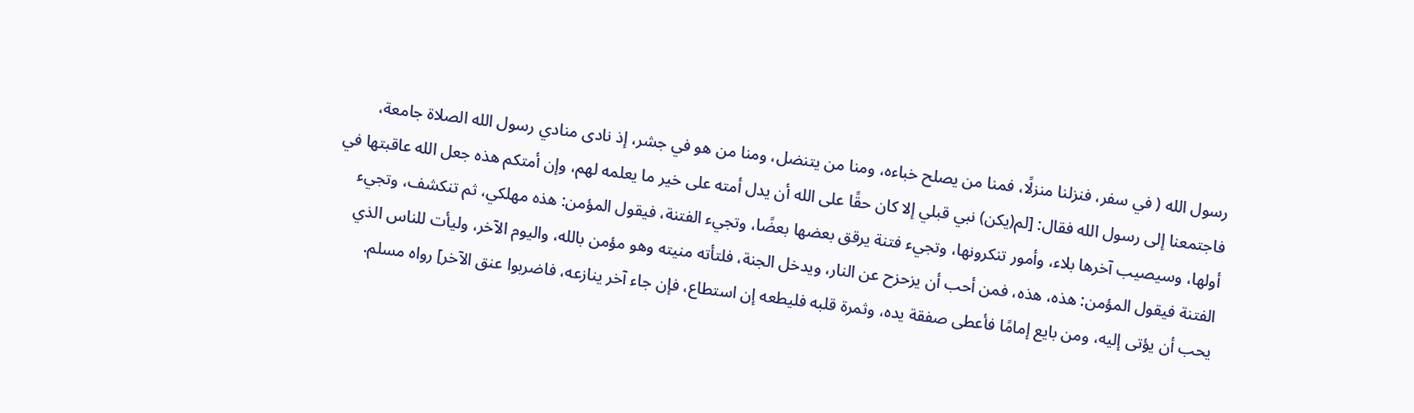رسول الله ( في سفر، فنزلنا منزلًا، فمنا من يصلح خباءه، ومنا من يتنضل، ومنا من هو في جشر، إذ نادى منادي رسول الله الصلاة جامعة، فاجتمعنا إلى رسول الله فقال: [لم(يكن) نبي قبلي إلا كان حقًا على الله أن يدل أمته على خير ما يعلمه لهم، وإن أمتكم هذه جعل الله عاقبتها في أولها، وسيصيب آخرها بلاء، وأمور تنكرونها، وتجيء فتنة يرقق بعضها بعضًا، وتجيء الفتنة، فيقول المؤمن: هذه مهلكي، ثم تنكشف، وتجيء الفتنة فيقول المؤمن: هذه، هذه، فمن أحب أن يزحزح عن النار، ويدخل الجنة، فلتأته منيته وهو مؤمن بالله، واليوم الآخر، وليأت للناس الذي يحب أن يؤتى إليه، ومن بايع إمامًا فأعطى صفقة يده، وثمرة قلبه فليطعه إن استطاع، فإن جاء آخر ينازعه، فاضربوا عنق الآخر] رواه مسلم.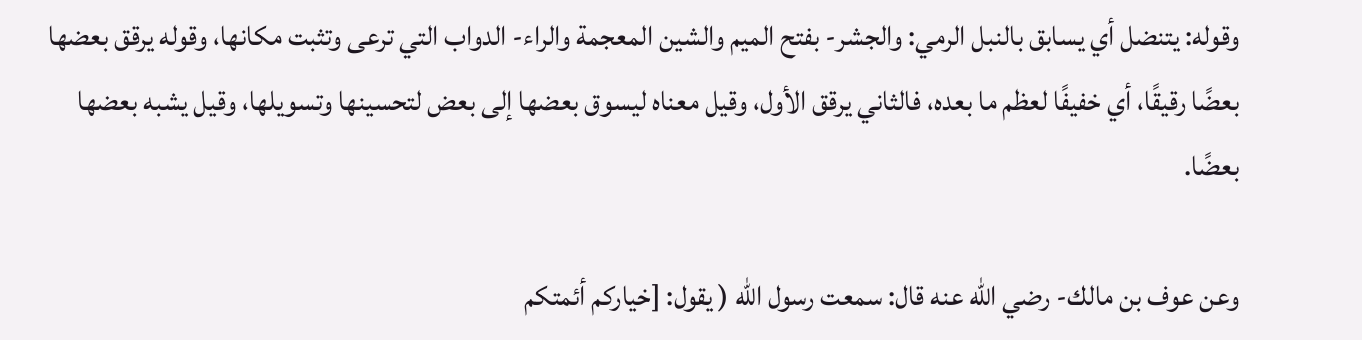وقوله: يتنضل أي يسابق بالنبل الرمي: والجشر- بفتح الميم والشين المعجمة والراء- الدواب التي ترعى وتثبت مكانها، وقوله يرقق بعضها بعضًا رقيقًا، أي خفيفًا لعظم ما بعده، فالثاني يرقق الأول، وقيل معناه ليسوق بعضها إلى بعض لتحسينها وتسويلها، وقيل يشبه بعضها بعضًا.

وعن عوف بن مالك- رضي الله عنه قال: سمعت رسول الله ( يقول: [خياركم أئمتكم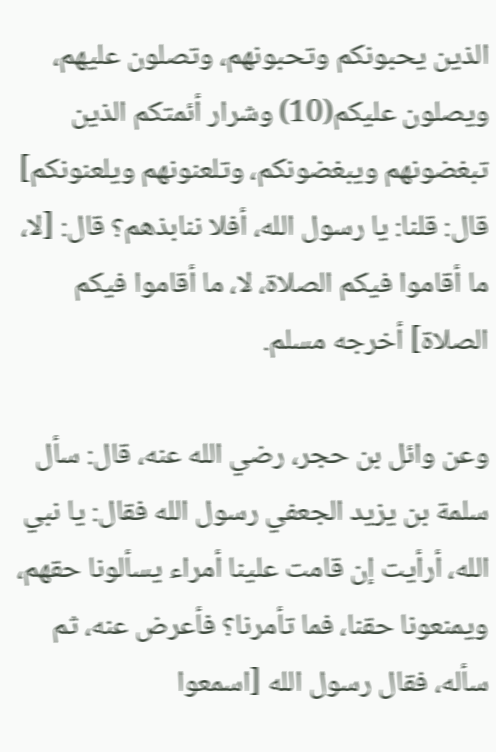الذين يحبونكم وتحبونهم، وتصلون عليهم، ويصلون عليكم(10) وشرار أئمتكم الذين تبغضونهم ويبغضونكم، وتلعنونهم ويلعنونكم] قال: قلنا: يا رسول الله، أفلا ننابذهم؟ قال: [لا، ما أقاموا فيكم الصلاة، لا، ما أقاموا فيكم الصلاة] أخرجه مسلم.

وعن وائل بن حجر، رضي الله عنه، قال: سأل سلمة بن يزيد الجعفي رسول الله فقال: يا نبي الله، أرأيت إن قامت علينا أمراء يسألونا حقهم، ويمنعونا حقنا، فما تأمرنا؟ فأعرض عنه، ثم سأله، فقال رسول الله [اسمعوا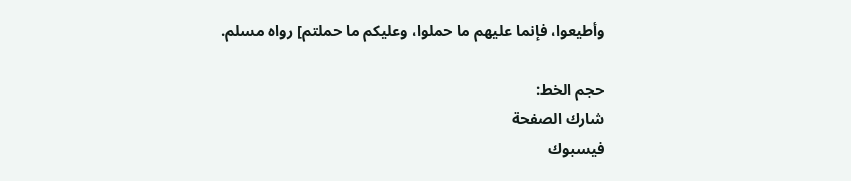وأطيعوا، فإنما عليهم ما حملوا، وعليكم ما حملتم] رواه مسلم.

حجم الخط:
شارك الصفحة
فيسبوك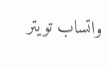واتساب تويتر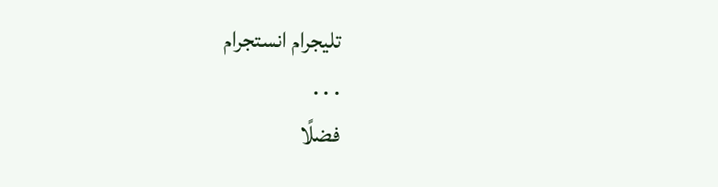تليجرام انستجرام
. . .
فضلًا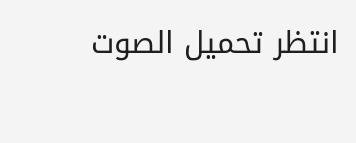انتظر تحميل الصوت